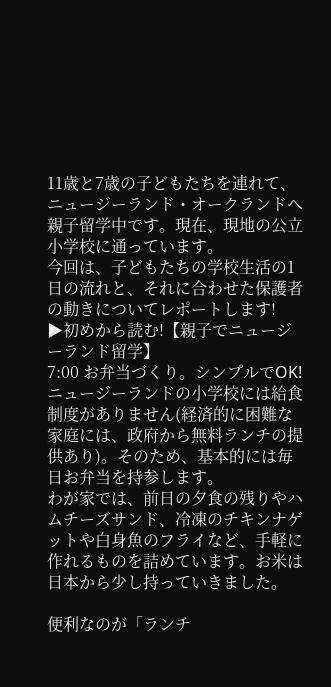11歳と7歳の子どもたちを連れて、ニュージーランド・オークランドへ親子留学中です。現在、現地の公立小学校に通っています。
今回は、子どもたちの学校生活の1日の流れと、それに合わせた保護者の動きについてレポートします!
▶初めから読む!【親子でニュージーランド留学】
7:00 お弁当づくり。シンプルでOK!
ニュージーランドの小学校には給食制度がありません(経済的に困難な家庭には、政府から無料ランチの提供あり)。そのため、基本的には毎日お弁当を持参します。
わが家では、前日の夕食の残りやハムチーズサンド、冷凍のチキンナゲットや白身魚のフライなど、手軽に作れるものを詰めています。お米は日本から少し持っていきました。

便利なのが「ランチ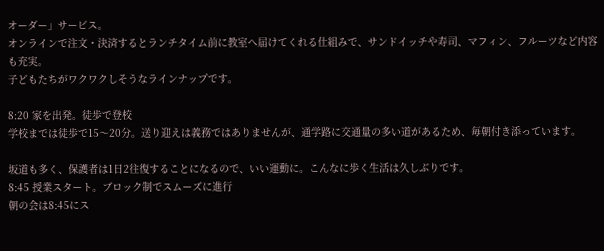オーダー」サービス。
オンラインで注文・決済するとランチタイム前に教室へ届けてくれる仕組みで、サンドイッチや寿司、マフィン、フルーツなど内容も充実。
子どもたちがワクワクしそうなラインナップです。

8:20 家を出発。徒歩で登校
学校までは徒歩で15〜20分。送り迎えは義務ではありませんが、通学路に交通量の多い道があるため、毎朝付き添っています。

坂道も多く、保護者は1日2往復することになるので、いい運動に。こんなに歩く生活は久しぶりです。
8:45 授業スタート。ブロック制でスムーズに進行
朝の会は8:45にス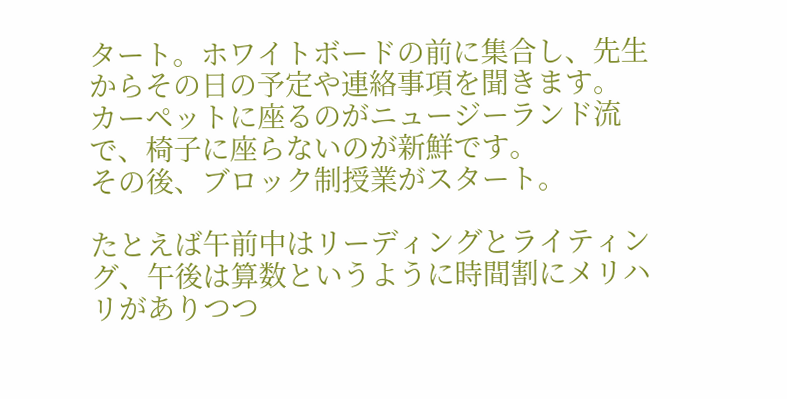タート。ホワイトボードの前に集合し、先生からその日の予定や連絡事項を聞きます。
カーペットに座るのがニュージーランド流で、椅子に座らないのが新鮮です。
その後、ブロック制授業がスタート。

たとえば午前中はリーディングとライティング、午後は算数というように時間割にメリハリがありつつ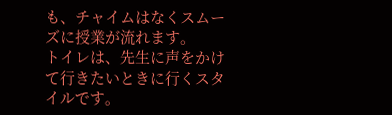も、チャイムはなくスムーズに授業が流れます。
トイレは、先生に声をかけて行きたいときに行くスタイルです。